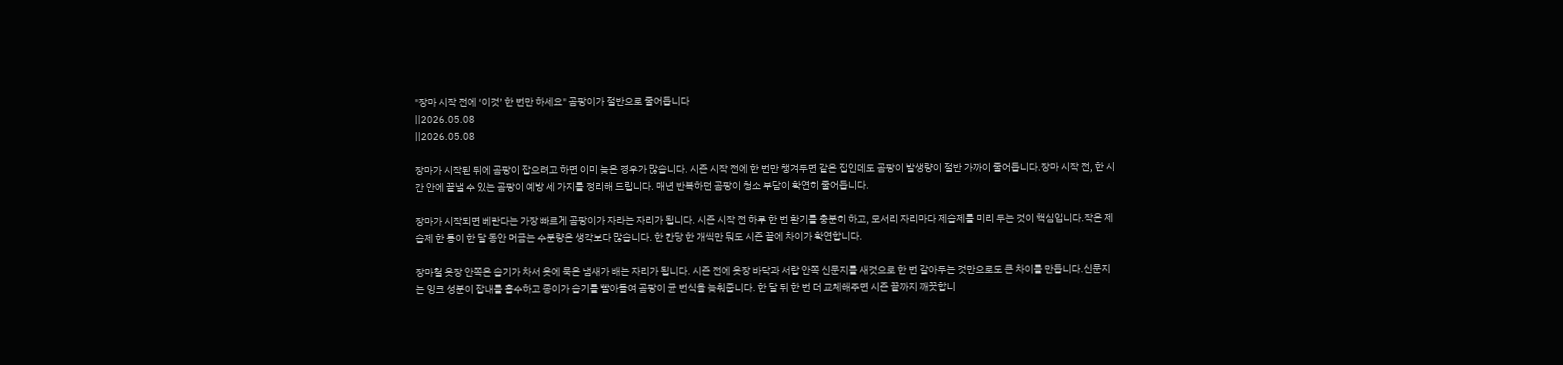"장마 시작 전에 ‘이것’ 한 번만 하세요" 곰팡이가 절반으로 줄어듭니다
||2026.05.08
||2026.05.08

장마가 시작된 뒤에 곰팡이 잡으려고 하면 이미 늦은 경우가 많습니다. 시즌 시작 전에 한 번만 챙겨두면 같은 집인데도 곰팡이 발생량이 절반 가까이 줄어듭니다.장마 시작 전, 한 시간 안에 끝낼 수 있는 곰팡이 예방 세 가지를 정리해 드립니다. 매년 반복하던 곰팡이 청소 부담이 확연히 줄어듭니다.

장마가 시작되면 베란다는 가장 빠르게 곰팡이가 자라는 자리가 됩니다. 시즌 시작 전 하루 한 번 환기를 충분히 하고, 모서리 자리마다 제습제를 미리 두는 것이 핵심입니다.작은 제습제 한 통이 한 달 동안 머금는 수분량은 생각보다 많습니다. 한 칸당 한 개씩만 둬도 시즌 끝에 차이가 확연합니다.

장마철 옷장 안쪽은 습기가 차서 옷에 묵은 냄새가 배는 자리가 됩니다. 시즌 전에 옷장 바닥과 서랍 안쪽 신문지를 새것으로 한 번 갈아두는 것만으로도 큰 차이를 만듭니다.신문지는 잉크 성분이 잡내를 흡수하고 종이가 습기를 빨아들여 곰팡이 균 번식을 늦춰줍니다. 한 달 뒤 한 번 더 교체해주면 시즌 끝까지 깨끗합니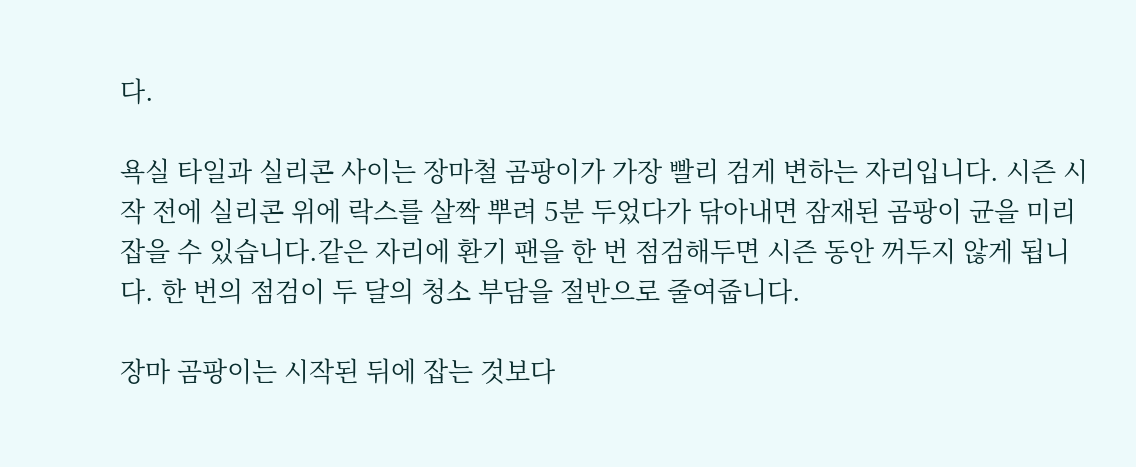다.

욕실 타일과 실리콘 사이는 장마철 곰팡이가 가장 빨리 검게 변하는 자리입니다. 시즌 시작 전에 실리콘 위에 락스를 살짝 뿌려 5분 두었다가 닦아내면 잠재된 곰팡이 균을 미리 잡을 수 있습니다.같은 자리에 환기 팬을 한 번 점검해두면 시즌 동안 꺼두지 않게 됩니다. 한 번의 점검이 두 달의 청소 부담을 절반으로 줄여줍니다.

장마 곰팡이는 시작된 뒤에 잡는 것보다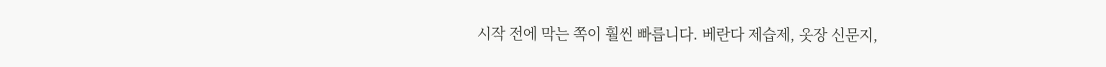시작 전에 막는 쪽이 훨씬 빠릅니다. 베란다 제습제, 옷장 신문지,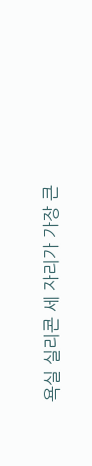욕실 실리콘 세 자리가 가장 큰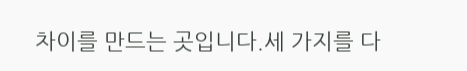차이를 만드는 곳입니다.세 가지를 다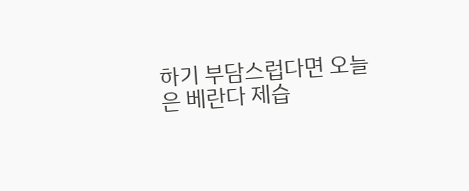하기 부담스럽다면 오늘은 베란다 제습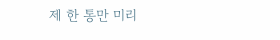제 한 통만 미리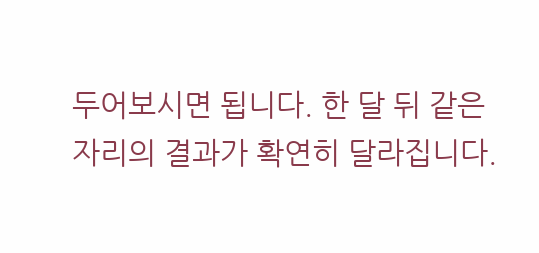두어보시면 됩니다. 한 달 뒤 같은 자리의 결과가 확연히 달라집니다.